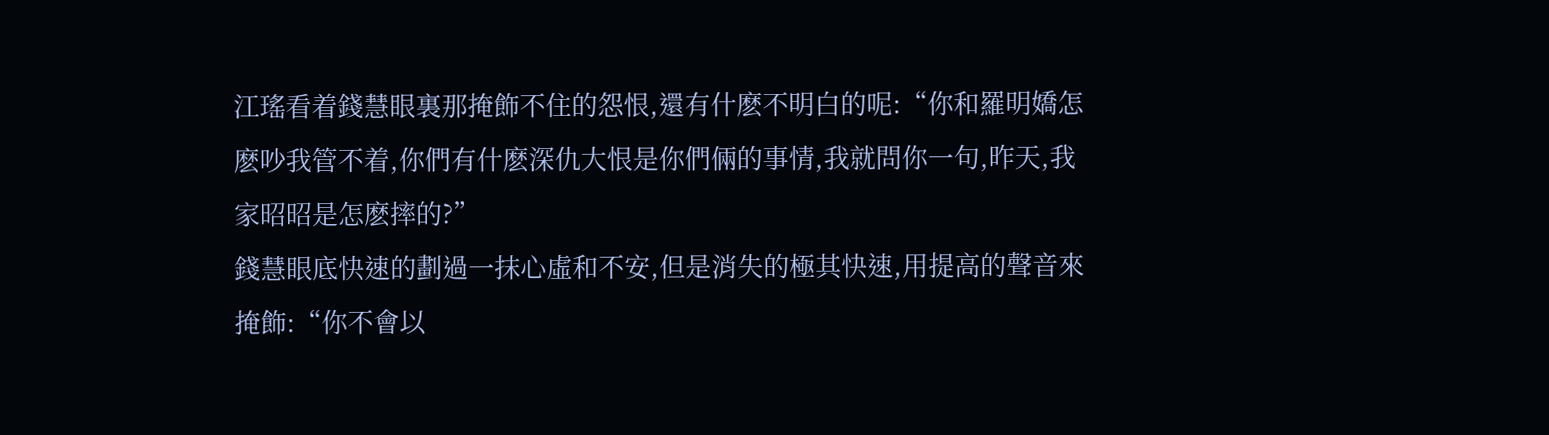江瑤看着錢慧眼裏那掩飾不住的怨恨,還有什麽不明白的呢:“你和羅明嬌怎麽吵我管不着,你們有什麽深仇大恨是你們倆的事情,我就問你一句,昨天,我家昭昭是怎麽摔的?”
錢慧眼底快速的劃過一抹心虛和不安,但是消失的極其快速,用提高的聲音來掩飾:“你不會以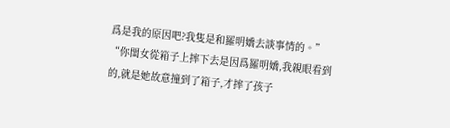爲是我的原因吧?我隻是和羅明嬌去談事情的。”
“你閨女從箱子上摔下去是因爲羅明嬌,我親眼看到的,就是她故意撞到了箱子,才摔了孩子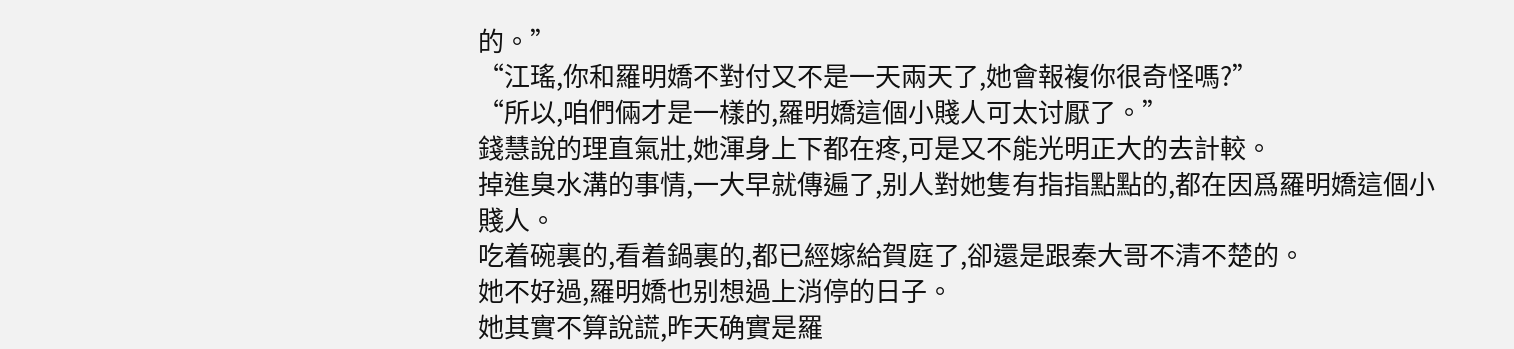的。”
“江瑤,你和羅明嬌不對付又不是一天兩天了,她會報複你很奇怪嗎?”
“所以,咱們倆才是一樣的,羅明嬌這個小賤人可太讨厭了。”
錢慧說的理直氣壯,她渾身上下都在疼,可是又不能光明正大的去計較。
掉進臭水溝的事情,一大早就傳遍了,别人對她隻有指指點點的,都在因爲羅明嬌這個小賤人。
吃着碗裏的,看着鍋裏的,都已經嫁給賀庭了,卻還是跟秦大哥不清不楚的。
她不好過,羅明嬌也别想過上消停的日子。
她其實不算說謊,昨天确實是羅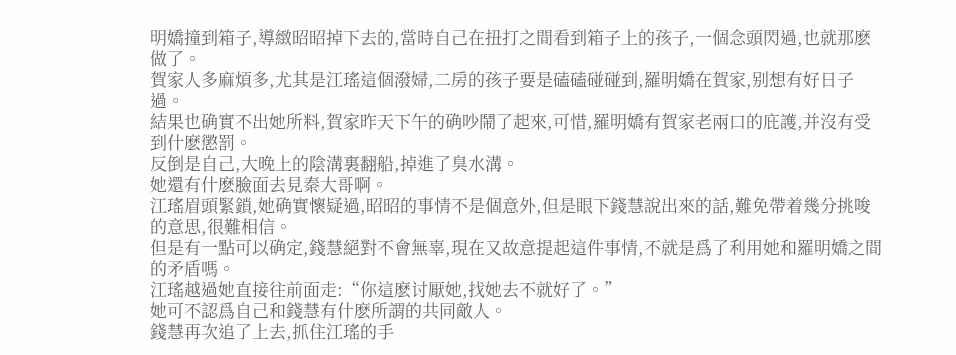明嬌撞到箱子,導緻昭昭掉下去的,當時自己在扭打之間看到箱子上的孩子,一個念頭閃過,也就那麽做了。
賀家人多麻煩多,尤其是江瑤這個潑婦,二房的孩子要是磕磕碰碰到,羅明嬌在賀家,别想有好日子過。
結果也确實不出她所料,賀家昨天下午的确吵鬧了起來,可惜,羅明嬌有賀家老兩口的庇護,并沒有受到什麽懲罰。
反倒是自己,大晚上的陰溝裏翻船,掉進了臭水溝。
她還有什麽臉面去見秦大哥啊。
江瑤眉頭緊鎖,她确實懷疑過,昭昭的事情不是個意外,但是眼下錢慧說出來的話,難免帶着幾分挑唆的意思,很難相信。
但是有一點可以确定,錢慧絕對不會無辜,現在又故意提起這件事情,不就是爲了利用她和羅明嬌之間的矛盾嗎。
江瑤越過她直接往前面走:“你這麽讨厭她,找她去不就好了。”
她可不認爲自己和錢慧有什麽所謂的共同敵人。
錢慧再次追了上去,抓住江瑤的手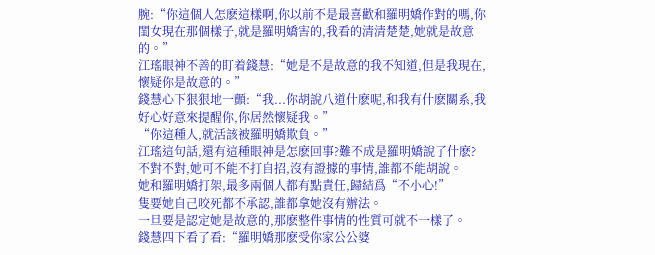腕:“你這個人怎麽這樣啊,你以前不是最喜歡和羅明嬌作對的嗎,你閨女現在那個樣子,就是羅明嬌害的,我看的清清楚楚,她就是故意的。”
江瑤眼神不善的盯着錢慧:“她是不是故意的我不知道,但是我現在,懷疑你是故意的。”
錢慧心下狠狠地一顫:“我...你胡說八道什麽呢,和我有什麽關系,我好心好意來提醒你,你居然懷疑我。”
“你這種人,就活該被羅明嬌欺負。”
江瑤這句話,還有這種眼神是怎麽回事?難不成是羅明嬌說了什麽?
不對不對,她可不能不打自招,沒有證據的事情,誰都不能胡說。
她和羅明嬌打架,最多兩個人都有點責任,歸結爲“不小心!”
隻要她自己咬死都不承認,誰都拿她沒有辦法。
一旦要是認定她是故意的,那麽整件事情的性質可就不一樣了。
錢慧四下看了看:“羅明嬌那麽受你家公公婆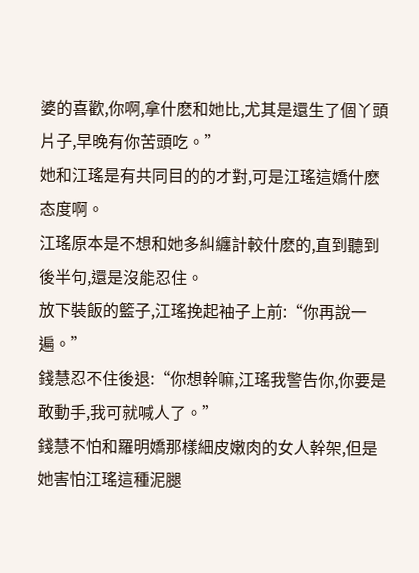婆的喜歡,你啊,拿什麽和她比,尤其是還生了個丫頭片子,早晚有你苦頭吃。”
她和江瑤是有共同目的的才對,可是江瑤這嬌什麽态度啊。
江瑤原本是不想和她多糾纏計較什麽的,直到聽到後半句,還是沒能忍住。
放下裝飯的籃子,江瑤挽起袖子上前:“你再說一遍。”
錢慧忍不住後退:“你想幹嘛,江瑤我警告你,你要是敢動手,我可就喊人了。”
錢慧不怕和羅明嬌那樣細皮嫩肉的女人幹架,但是她害怕江瑤這種泥腿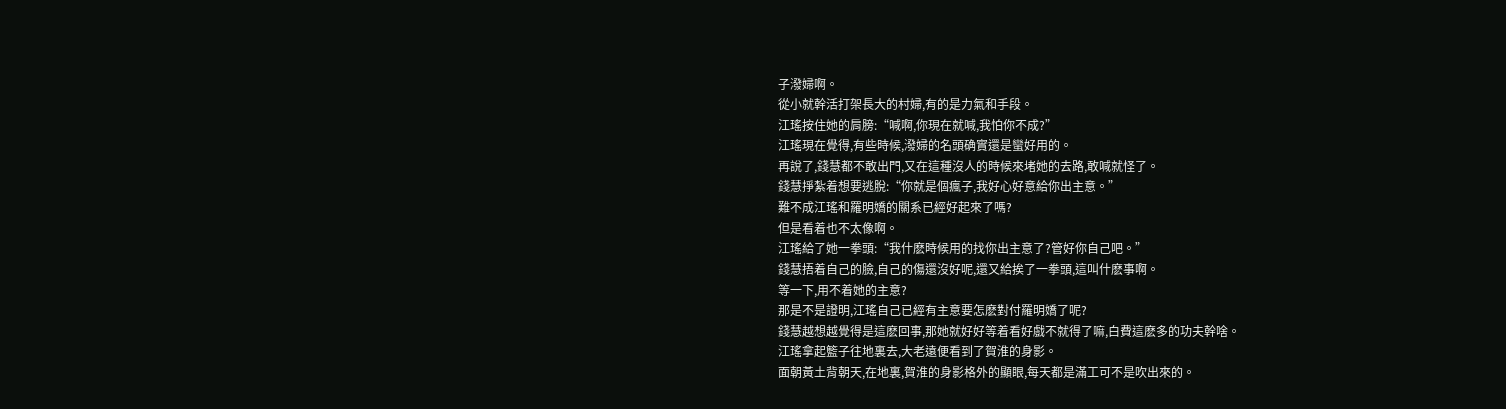子潑婦啊。
從小就幹活打架長大的村婦,有的是力氣和手段。
江瑤按住她的肩膀:“喊啊,你現在就喊,我怕你不成?”
江瑤現在覺得,有些時候,潑婦的名頭确實還是蠻好用的。
再說了,錢慧都不敢出門,又在這種沒人的時候來堵她的去路,敢喊就怪了。
錢慧掙紮着想要逃脫:“你就是個瘋子,我好心好意給你出主意。”
難不成江瑤和羅明嬌的關系已經好起來了嗎?
但是看着也不太像啊。
江瑤給了她一拳頭:“我什麽時候用的找你出主意了?管好你自己吧。”
錢慧捂着自己的臉,自己的傷還沒好呢,還又給挨了一拳頭,這叫什麽事啊。
等一下,用不着她的主意?
那是不是證明,江瑤自己已經有主意要怎麽對付羅明嬌了呢?
錢慧越想越覺得是這麽回事,那她就好好等着看好戲不就得了嘛,白費這麽多的功夫幹啥。
江瑤拿起籃子往地裏去,大老遠便看到了賀淮的身影。
面朝黃土背朝天,在地裏,賀淮的身影格外的顯眼,每天都是滿工可不是吹出來的。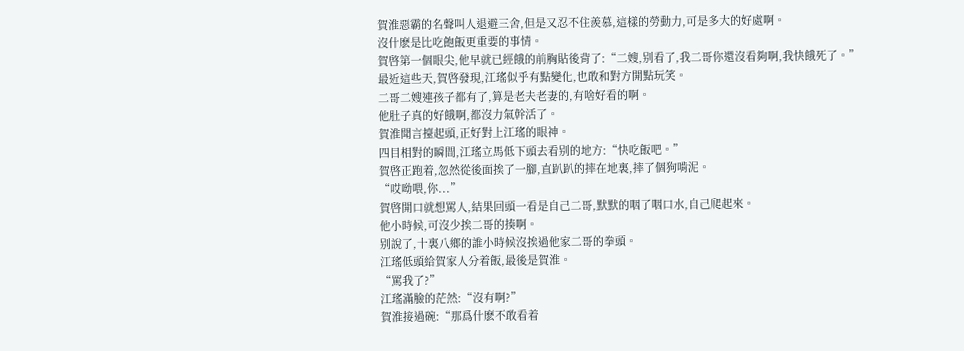賀淮惡霸的名聲叫人退避三舍,但是又忍不住羨慕,這樣的勞動力,可是多大的好處啊。
沒什麽是比吃飽飯更重要的事情。
賀啓第一個眼尖,他早就已經餓的前胸貼後背了:“二嫂,别看了,我二哥你還沒看夠啊,我快餓死了。”
最近這些天,賀啓發現,江瑤似乎有點變化,也敢和對方開點玩笑。
二哥二嫂連孩子都有了,算是老夫老妻的,有啥好看的啊。
他肚子真的好餓啊,都沒力氣幹活了。
賀淮聞言擡起頭,正好對上江瑤的眼神。
四目相對的瞬間,江瑤立馬低下頭去看别的地方:“快吃飯吧。”
賀啓正跑着,忽然從後面挨了一腳,直趴趴的摔在地裏,摔了個狗啃泥。
“哎呦喂,你...”
賀啓開口就想罵人,結果回頭一看是自己二哥,默默的咽了咽口水,自己爬起來。
他小時候,可沒少挨二哥的揍啊。
别說了,十裏八鄉的誰小時候沒挨過他家二哥的拳頭。
江瑤低頭給賀家人分着飯,最後是賀淮。
“罵我了?”
江瑤滿臉的茫然:“沒有啊?”
賀淮接過碗:“那爲什麽不敢看着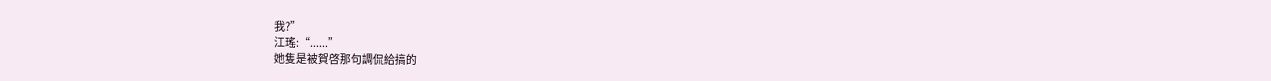我?”
江瑤:“......”
她隻是被賀啓那句調侃給搞的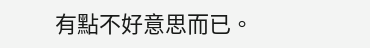有點不好意思而已。